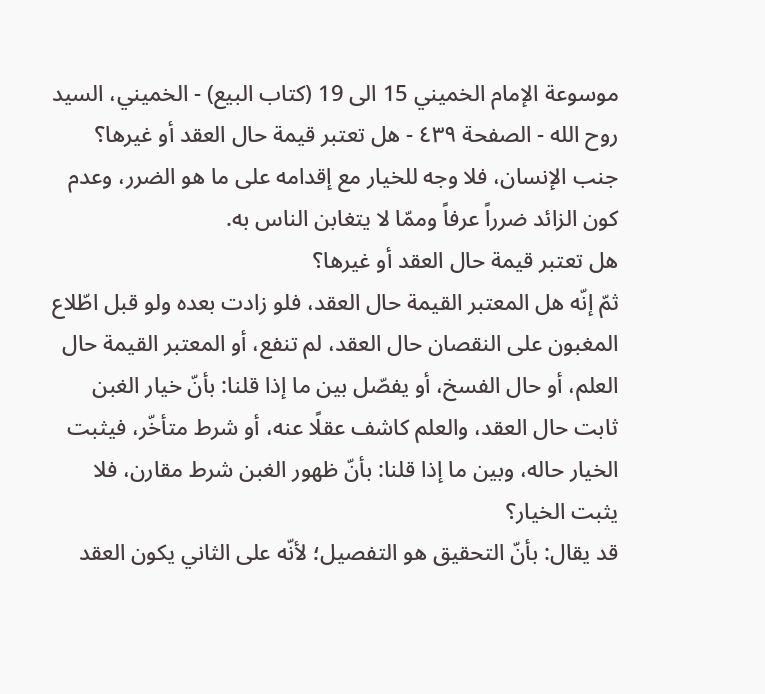موسوعة الإمام الخميني 15 الى 19 (كتاب البيع) - الخميني، السيد روح الله - الصفحة ٤٣٩ - هل تعتبر قيمة حال العقد أو غيرها؟
جنب الإنسان، فلا وجه للخيار مع إقدامه على ما هو الضرر، وعدم كون الزائد ضرراً عرفاً وممّا لا يتغابن الناس به.
هل تعتبر قيمة حال العقد أو غيرها؟
ثمّ إنّه هل المعتبر القيمة حال العقد، فلو زادت بعده ولو قبل اطّلاع المغبون على النقصان حال العقد، لم تنفع، أو المعتبر القيمة حال العلم، أو حال الفسخ، أو يفصّل بين ما إذا قلنا: بأنّ خيار الغبن ثابت حال العقد، والعلم كاشف عقلًا عنه، أو شرط متأخّر، فيثبت الخيار حاله، وبين ما إذا قلنا: بأنّ ظهور الغبن شرط مقارن، فلا يثبت الخيار؟
قد يقال: بأنّ التحقيق هو التفصيل؛ لأنّه على الثاني يكون العقد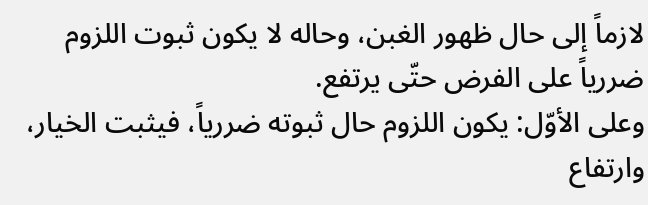لازماً إلى حال ظهور الغبن، وحاله لا يكون ثبوت اللزوم ضررياً على الفرض حتّى يرتفع.
وعلى الأوّل: يكون اللزوم حال ثبوته ضررياً، فيثبت الخيار، وارتفاع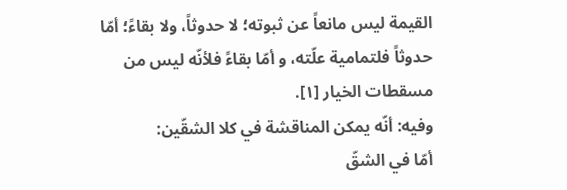القيمة ليس مانعاً عن ثبوته؛ لا حدوثاً، ولا بقاءً؛ أمّا حدوثاً فلتمامية علّته، و أمّا بقاءً فلأنّه ليس من مسقطات الخيار [١].
وفيه: أنّه يمكن المناقشة في كلا الشقّين:
أمّا في الشقّ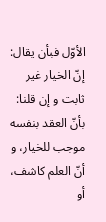الأوّل فبأن يقال: إنّ الخيار غير ثابت و إن قلنا: بأنّ العقد بنفسه موجب للخيار، و أنّ العلم كاشف، أو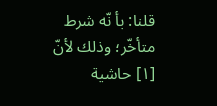قلنا: بأ نّه شرط متأخّر؛ وذلك لأنّ
[١] حاشية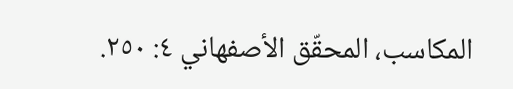المكاسب، المحقّق الأصفهاني ٤: ٢٥٠.